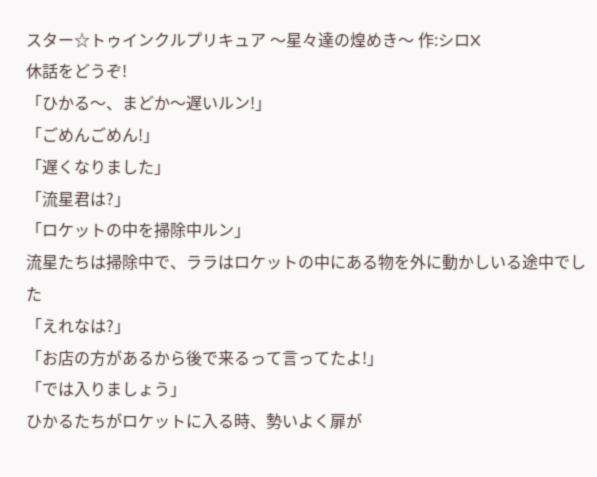スター☆トゥインクルプリキュア 〜星々達の煌めき〜 作:シロX
休話をどうぞ!
「ひかる〜、まどか〜遅いルン!」
「ごめんごめん!」
「遅くなりました」
「流星君は?」
「ロケットの中を掃除中ルン」
流星たちは掃除中で、ララはロケットの中にある物を外に動かしいる途中でした
「えれなは?」
「お店の方があるから後で来るって言ってたよ!」
「では入りましょう」
ひかるたちがロケットに入る時、勢いよく扉が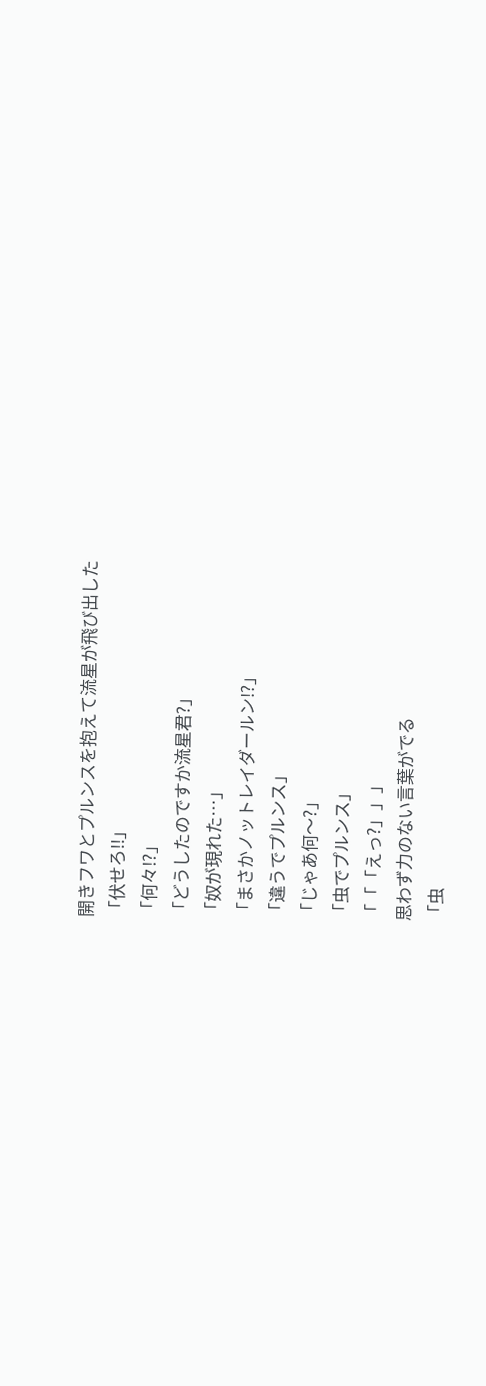開きフワとプルンスを抱えて流星が飛び出した
「伏せろ!!」
「何々!?」
「どうしたのですか流星君?」
「奴が現れた…」
「まさかノットレイダールン!?」
「違うでプルンス」
「じゃあ何〜?」
「虫でプルンス」
「「「えっ?」」」
思わず力のない言葉がでる
「虫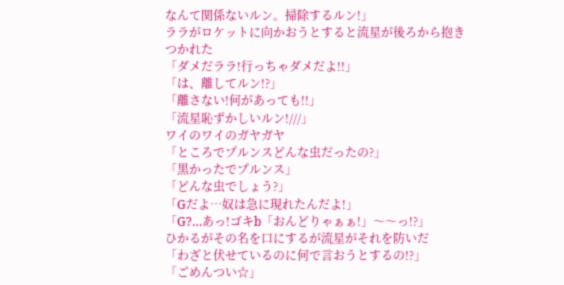なんて関係ないルン。掃除するルン!」
ララがロケットに向かおうとすると流星が後ろから抱きつかれた
「ダメだララ!行っちゃダメだよ!!」
「は、離してルン!?」
「離さない!何があっても!!」
「流星恥ずかしいルン!///」
ワイのワイのガヤガヤ
「ところでプルンスどんな虫だったの?」
「黒かったでプルンス」
「どんな虫でしょう?」
「Gだよ…奴は急に現れたんだよ!」
「G?…あっ!ゴキb「おんどりゃぁぁ!」〜〜っ!?」
ひかるがその名を口にするが流星がそれを防いだ
「わざと伏せているのに何で言おうとするの!?」
「ごめんつい☆」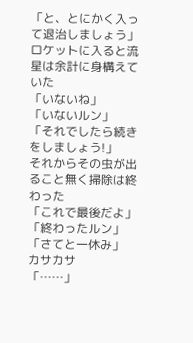「と、とにかく入って退治しましょう」
ロケットに入ると流星は余計に身構えていた
「いないね」
「いないルン」
「それでしたら続きをしましょう!」
それからその虫が出ること無く掃除は終わった
「これで最後だよ」
「終わったルン」
「さてと一休み」
カサカサ
「……」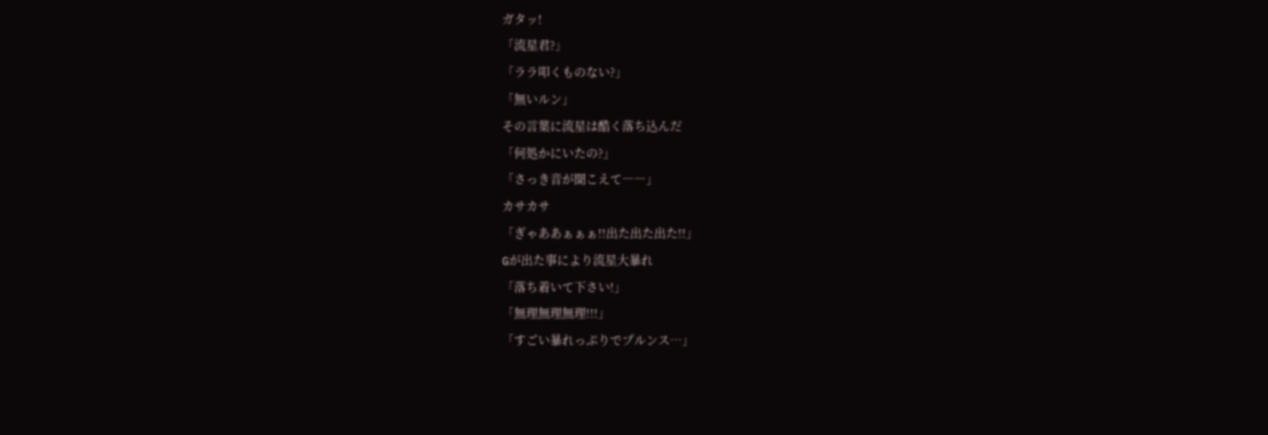ガタッ!
「流星君?」
「ララ叩くものない?」
「無いルン」
その言葉に流星は酷く落ち込んだ
「何処かにいたの?」
「さっき音が聞こえて――」
カサカサ
「ぎゃああぁぁぁ!!出た出た出た!!」
Gが出た事により流星大暴れ
「落ち着いて下さい!」
「無理無理無理!!!」
「すごい暴れっぷりでプルンス…」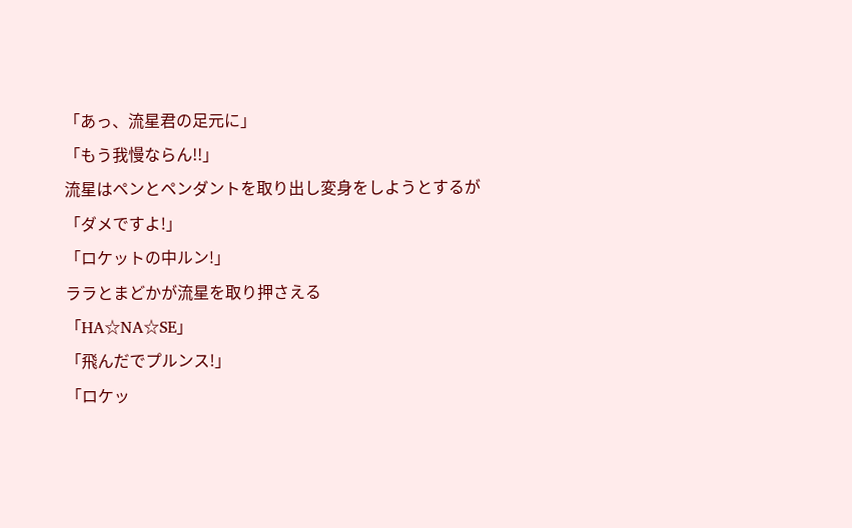「あっ、流星君の足元に」
「もう我慢ならん!!」
流星はペンとペンダントを取り出し変身をしようとするが
「ダメですよ!」
「ロケットの中ルン!」
ララとまどかが流星を取り押さえる
「HA☆NA☆SE」
「飛んだでプルンス!」
「ロケッ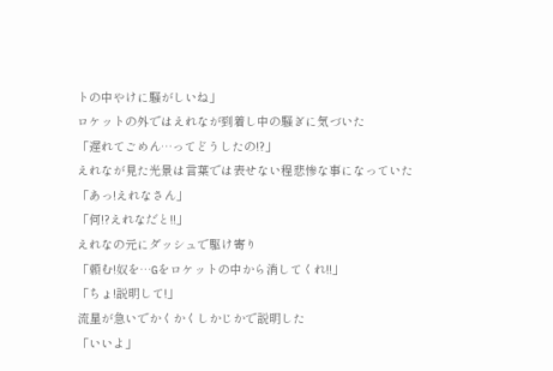トの中やけに騒がしいね」
ロケットの外ではえれなが到着し中の騒ぎに気づいた
「遅れてごめん…ってどうしたの!?」
えれなが見た光景は言葉では表せない程悲惨な事になっていた
「あっ!えれなさん」
「何!?えれなだと!!」
えれなの元にダッシュで駆け寄り
「頼む!奴を…Gをロケットの中から消してくれ!!」
「ちょ!説明して!」
流星が急いでかくかくしかじかで説明した
「いいよ」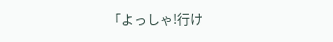「よっしゃ!行け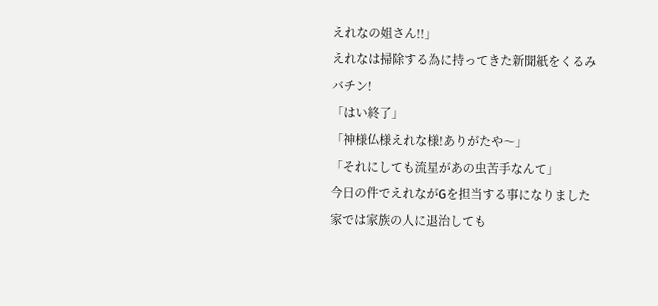えれなの姐さん!!」
えれなは掃除する為に持ってきた新聞紙をくるみ
バチン!
「はい終了」
「神様仏様えれな様!ありがたや〜」
「それにしても流星があの虫苦手なんて」
今日の件でえれながGを担当する事になりました
家では家族の人に退治しても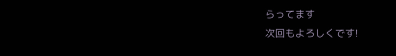らってます
次回もよろしくです!